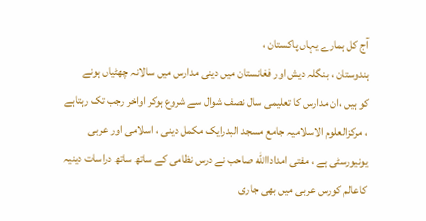آج کل ہمارے یہاں پاکستان ،
ہندوستان ، بنگلہ دیش اور فغانستان میں دینی مدارس میں سالانہ چھٹیاں ہونے
کو ہیں ،ان مدارس کا تعلیمی سال نصف شوال سے شروع ہوکر اواخر رجب تک رہتاہے
، مرکزالعلوم الاسلامیہ جامع مسجد البدرایک مکمل دینی ، اسلامی اور عربی
یونیورسٹی ہے ، مفتی امداداالله صاحب نے درس نظامی کے ساتھ ساتھ دراسات دینیہ
کاعالم کورس عربی میں بھی جاری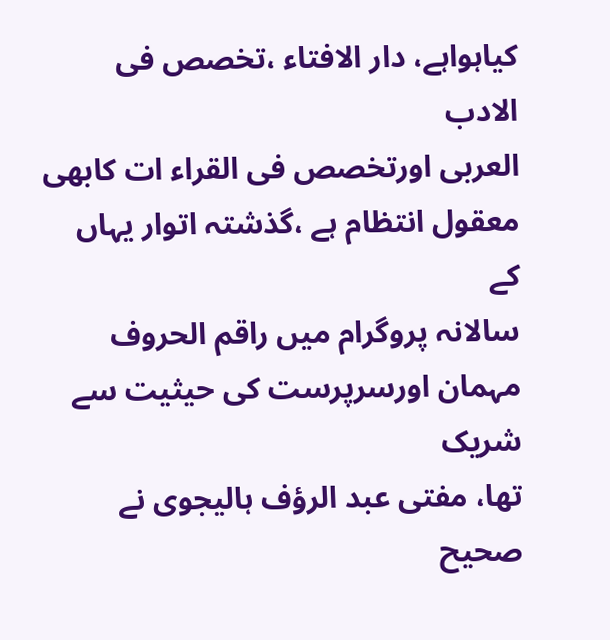کیاہواہے، دار الافتاء ،تخصص فی الادب
العربی اورتخصص فی القراء ات کابھی معقول انتظام ہے ،گذشتہ اتوار یہاں کے
سالانہ پروگرام میں راقم الحروف مہمان اورسرپرست کی حیثیت سے شریک
تھا، مفتی عبد الرؤف ہالیجوی نے صحیح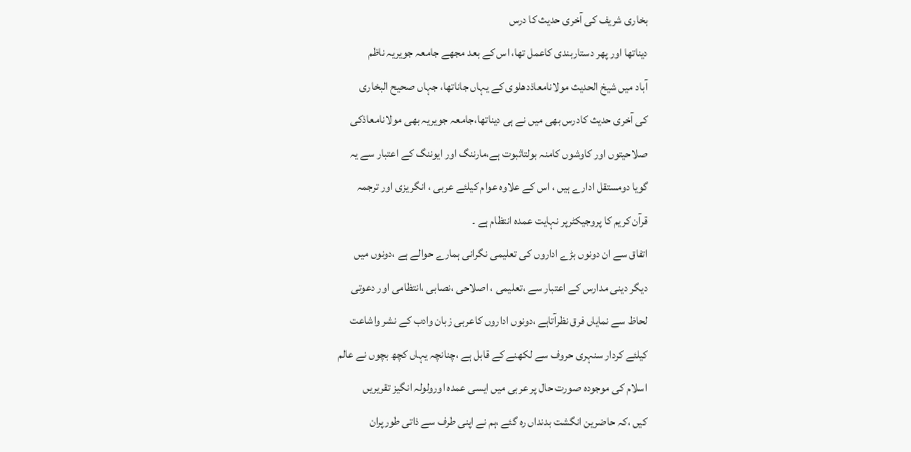بخاری شریف کی آخری حدیث کا درس
دیناتھا اور پھر دستاربندی کاعمل تھا، اس کے بعد مجھے جامعہ جویریہ ناظم
آباد میں شیخ الحدیث مولانامعاذدھلوی کے یہاں جاناتھا، جہاں صحیح البخاری
کی آخری حدیث کادرس بھی میں نے ہی دیناتھا،جامعہ جویریہ بھی مولانامعاذکی
صلاحیتوں اور کاوشوں کامنہ بولتاثبوت ہے،مارننگ اور ایوننگ کے اعتبار سے یہ
گویا دومستقل ادارے ہیں ، اس کے علاوہ عوام کیلئے عربی ، انگریزی اور ترجمہ
قرآن کریم کا پروجیکٹرپر نہایت عمدہ انتظام ہے ۔
اتفاق سے ان دونوں بڑے اداروں کی تعلیمی نگرانی ہمارے حوالے ہے ،دونوں میں
دیگر دینی مدارس کے اعتبار سے ،تعلیمی ، اصلاحی ،نصابی ،انتظامی اور دعوتی
لحاظ سے نمایاں فرق نظرآتاہے ،دونوں اداروں کاعربی زبان وادب کے نشر واشاعت
کیلئے کردار سنہری حروف سے لکھنے کے قابل ہے ،چنانچہ یہاں کچھ بچوں نے عالم
اسلام کی موجودہ صورت حال پر عربی میں ایسی عمدہ اورولولہ انگیز تقریریں
کیں ،کہ حاضرین انگشت بدنداں رہ گئے ،ہم نے اپنی طرف سے ذاتی طورپران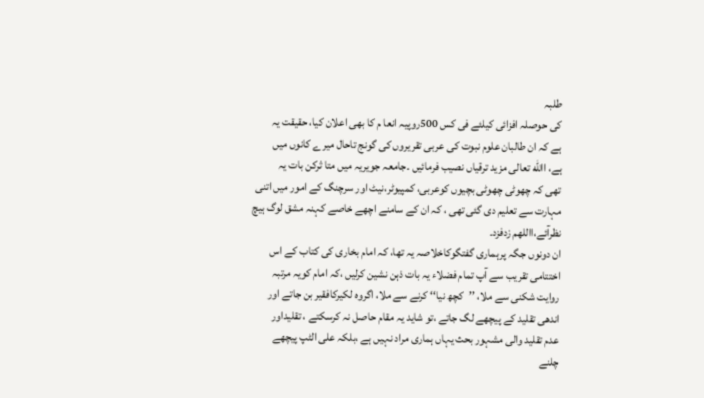طلبہ
کی حوصلہ افزائی کیلئے فی کس 500روپیہ انعا م کا بھی اعلان کیا، حقیقت یہ
ہے کہ ان طالبان علوم نبوت کی عربی تقریروں کی گونج تاحال میرے کانوں میں
ہے، االله تعالی مزید ترقیاں نصیب فرمائیں ۔جامعہ جویریہ میں متا ثرکن بات یہ
تھی کہ چھوٹی چھوٹی بچیوں کوعربی، کمپیوٹر،نیٹ اور سرچنگ کے امور میں اتنی
مہارت سے تعلیم دی گئی تھی ، کہ ان کے سامنے اچھے خاصے کہنہ مشق لوگ ہیچ
نظرآئے،االلهم زدفزد۔
ان دونوں جگہ پرہماری گفتگوکاخلاصہ یہ تھا، کہ امام بخاری کی کتاب کے اس
اختتامی تقریب سے آپ تمام فضلاء یہ بات ذہن نشین کرلیں ،کہ امام کویہ مرتبہ
روایت شکنی سے ملا، ’’کچھ نیا‘‘ کرنے سے ملا، اگروہ لکیرکافقیر بن جاتے اور
اندھی تقلید کے پیچھے لگ جاتے ،تو شاید یہ مقام حاصل نہ کرسکتے ، تقلیداور
عدم تقلید والی مشہور بحث یہاں ہماری مراد نہیں ہے ،بلکہ علی الٹپ پیچھے
چلنے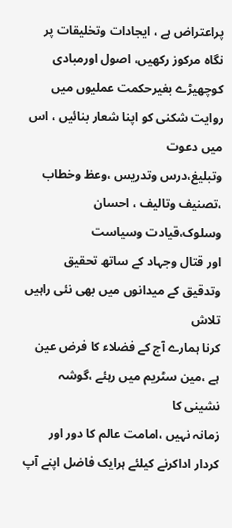پراعتراض ہے ، ایجادات وتخلیقات پر نگاہ مرکوز رکھیں، اصول اورمبادی
کوچھیڑے بغیرحکمت عملیوں میں روایت شکنی کو اپنا شعار بنائیں ، اس میں دعوت
وتبلیغ،درس وتدریس ،وعظ وخطاب ،تصنیف وتالیف ، احسان وسلوک،قیادت وسیاست
اور قتال وجہاد کے ساتھ تحقیق وتدقیق کے میدانوں میں بھی نئی راہیں تلاش
کرنا ہمارے آج کے فضلاء کا فرض عین ہے ،مین سٹریم میں رہئے ،گوشہ نشینی کا
زمانہ نہیں ،امامت عالم کا دور اور کردار اداکرنے کیلئے ہرایک فاضل اپنے آپ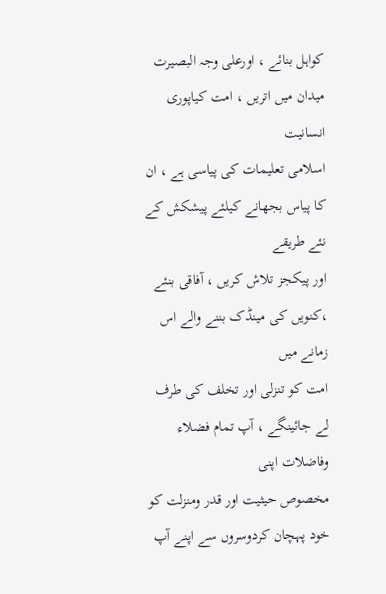کواہل بنائے ، اورعلی وجہ البصیرت میدان میں اتریں ، امت کیاپوری انسانیت
اسلامی تعلیمات کی پیاسی ہے ، ان کا پیاس بجھانے کیلئے پیشکش کے نئے طریقے
اور پیکجز تلاش کریں ، آفاقی بنئے ،کنویں کی مینڈک بننے والے اس زمانے میں
امت کو تنزلی اور تخلف کی طرف لے جائینگے ، آپ تمام فضلاء وفاضلات اپنی
مخصوص حیثیت اور قدر ومنزلت کو خود پہچان کردوسروں سے اپنے آپ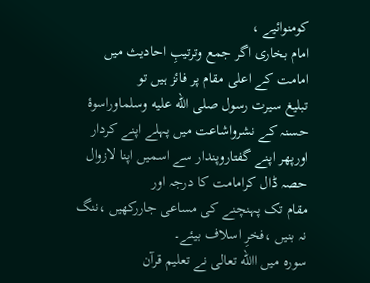کومنوائیے ،
امام بخاری اگر جمع وترتیبِ احادیث میں امامت کے اعلی مقام پر فائز ہیں تو
تبلیغ سیرت رسول صلى الله عليه وسلماوراسوۂ حسنہ کے نشرواشاعت میں پہلے اپنے کردار
اورپھر اپنے گفتاروپندار سے اسمیں اپنا لازوال حصہ ڈال کرامامت کا درجہ اور
مقام تک پہنچنے کی مساعی جاررکھیں ،ننگ نہ بنیں ،فخرِ اسلاف بیئے۔
سورہ میں االله تعالی نے تعلیم قرآن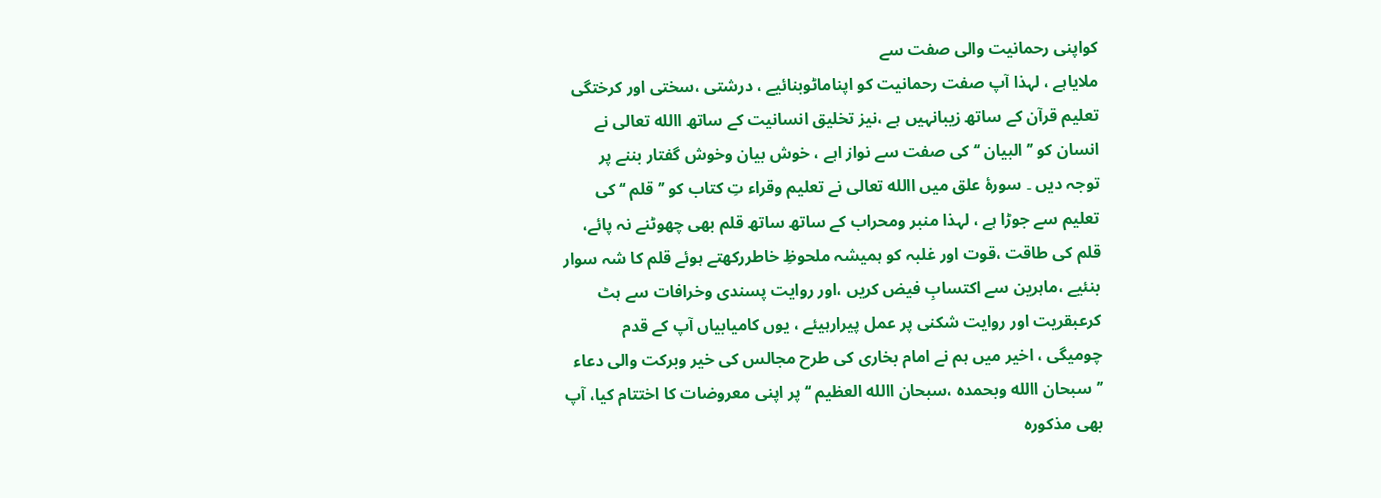کواپنی رحمانیت والی صفت سے
ملایاہے ، لہذا آپ صفت رحمانیت کو اپناماٹوبنائیے ، درشتی ،سختی اور کرختگی
تعلیم قرآن کے ساتھ زیبانہیں ہے ،نیز تخلیق انسانیت کے ساتھ االله تعالی نے
انسان کو ’’البیان ‘‘ کی صفت سے نواز اہے ، خوش بیان وخوش گفتار بننے پر
توجہ دیں ۔ سورۂ علق میں االله تعالی نے تعلیم وقراء تِ کتاب کو ’’قلم ‘‘ کی
تعلیم سے جوڑا ہے ، لہذا منبر ومحراب کے ساتھ ساتھ قلم بھی چھوٹنے نہ پائے،
قلم کی طاقت ،قوت اور غلبہ کو ہمیشہ ملحوظِ خاطررکھتے ہوئے قلم کا شہ سوار
بنئیے ،ماہرین سے اکتسابِ فیض کریں ،اور روایت پسندی وخرافات سے ہٹ
کرعبقریت اور روایت شکنی پر عمل پیرارہیئے ، یوں کامیابیاں آپ کے قدم
چومیگی ، اخیر میں ہم نے امام بخاری کی طرح مجالس کی خیر وبرکت والی دعاء
’’سبحان االله وبحمدہ ،سبحان االله العظیم ‘‘پر اپنی معروضات کا اختتام کیا، آپ
بھی مذکورہ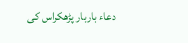دعاء باربار پڑھکراس کی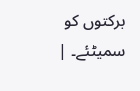برکتوں کو سمیٹئے۔ |